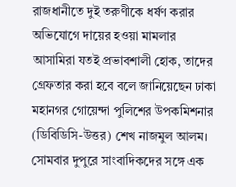রাজধানীতে দুই তরুণীকে ধর্ষণ করার অভিযোগে দায়ের হওয়া মামলার আসামিরা যতই প্রভাবশালী হোক, তাদের গ্রেফতার করা হবে বলে জানিয়েছেন ঢাকা মহানগর গোয়েন্দা পুলিশের উপকমিশনার (ডিবিডিসি-উত্তর) শেখ নাজমুল আলম।
সোমবার দুপুরে সাংবাদিকদের সঙ্গে এক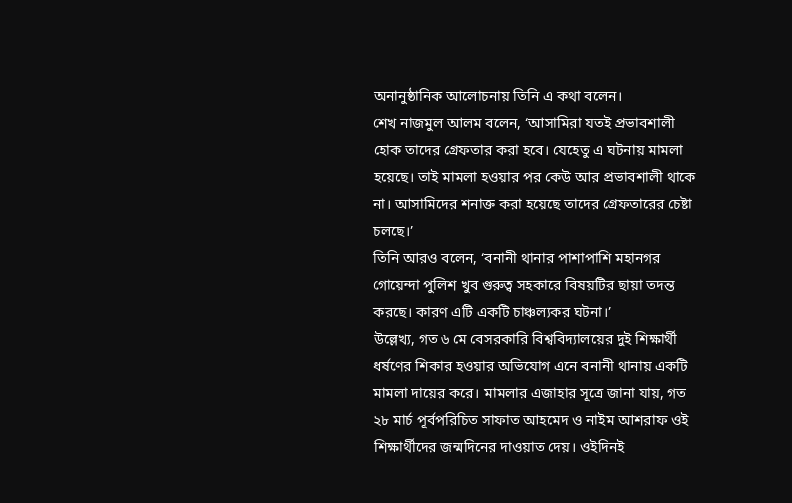অনানুষ্ঠানিক আলোচনায় তিনি এ কথা বলেন।
শেখ নাজমুল আলম বলেন, ‘আসামিরা যতই প্রভাবশালী হোক তাদের গ্রেফতার করা হবে। যেহেতু এ ঘটনায় মামলা হয়েছে। তাই মামলা হওয়ার পর কেউ আর প্রভাবশালী থাকে না। আসামিদের শনাক্ত করা হয়েছে তাদের গ্রেফতারের চেষ্টা চলছে।’
তিনি আরও বলেন, ‘বনানী থানার পাশাপাশি মহানগর গোয়েন্দা পুলিশ খুব গুরুত্ব সহকারে বিষয়টির ছায়া তদন্ত করছে। কারণ এটি একটি চাঞ্চল্যকর ঘটনা।’
উল্লেখ্য, গত ৬ মে বেসরকারি বিশ্ববিদ্যালয়ের দুই শিক্ষার্থী ধর্ষণের শিকার হওয়ার অভিযোগ এনে বনানী থানায় একটি মামলা দায়ের করে। মামলার এজাহার সূত্রে জানা যায়, গত ২৮ মার্চ পূর্বপরিচিত সাফাত আহমেদ ও নাইম আশরাফ ওই শিক্ষার্থীদের জন্মদিনের দাওয়াত দেয়। ওইদিনই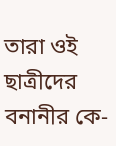তারা ওই ছাত্রীদের বনানীর কে-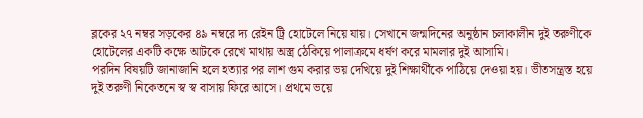ব্লকের ২৭ নম্বর সড়কের ৪৯ নম্বরে দ্য রেইন ট্রি হোটেলে নিয়ে যায়। সেখানে জন্মদিনের অনুষ্ঠান চলাকালীন দুই তরুণীকে হোটেলের একটি কক্ষে আটকে রেখে মাথায় অস্ত্র ঠেকিয়ে পালাক্রমে ধর্ষণ করে মামলার দুই আসামি।
পরদিন বিষয়টি জানাজানি হলে হত্যার পর লাশ গুম করার ভয় দেখিয়ে দুই শিক্ষার্থীকে পাঠিয়ে দেওয়া হয়। ভীতসন্ত্রস্ত হয়ে দুই তরুণী নিকেতনে স্ব স্ব বাসায় ফিরে আসে। প্রথমে ভয়ে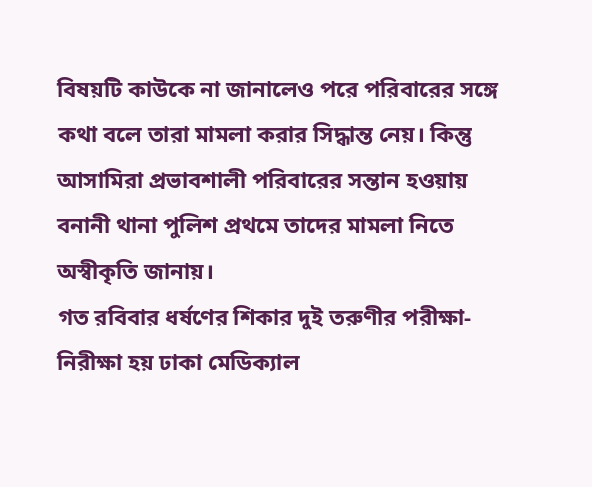বিষয়টি কাউকে না জানালেও পরে পরিবারের সঙ্গে কথা বলে তারা মামলা করার সিদ্ধান্ত নেয়। কিন্তু আসামিরা প্রভাবশালী পরিবারের সন্তান হওয়ায় বনানী থানা পুলিশ প্রথমে তাদের মামলা নিতে অস্বীকৃতি জানায়।
গত রবিবার ধর্ষণের শিকার দুই তরুণীর পরীক্ষা-নিরীক্ষা হয় ঢাকা মেডিক্যাল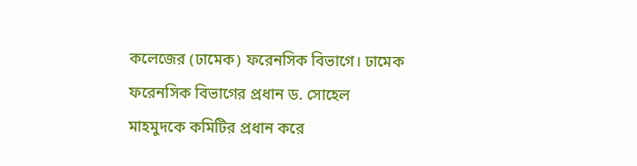কলেজের (ঢামেক) ফরেনসিক বিভাগে। ঢামেক ফরেনসিক বিভাগের প্রধান ড. সোহেল মাহমুদকে কমিটির প্রধান করে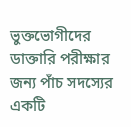ভুক্তভোগীদের ডাক্তারি পরীক্ষার জন্য পাঁচ সদস্যের একটি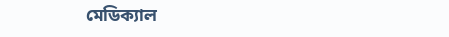মেডিক্যাল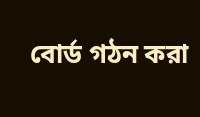বোর্ড গঠন করা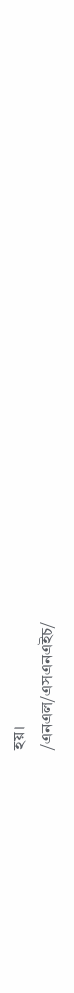হয়।
/এনএল/এসএনএইচ/